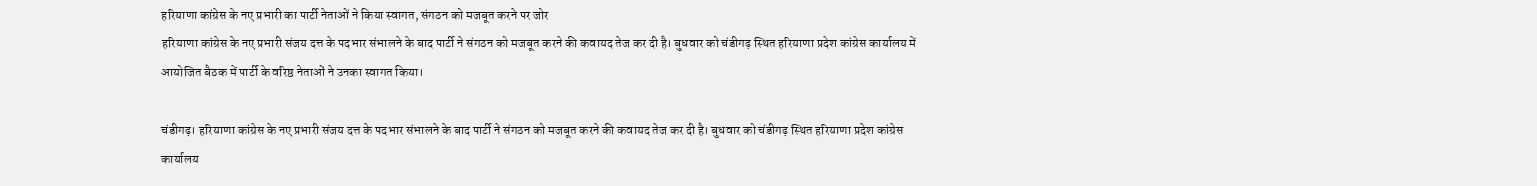हरियाणा कांग्रेस के नए प्रभारी का पार्टी नेताओं ने किया स्वागत, संगठन को मजबूत करने पर जोर
हरियाणा कांग्रेस के नए प्रभारी संजय दत्त के पदभार संभालने के बाद पार्टी ने संगठन को मजबूत करने की कवायद तेज कर दी है। बुधवार को चंडीगढ़ स्थित हरियाणा प्रदेश कांग्रेस कार्यालय में आयोजित बैठक में पार्टी के वरिष्ठ नेताओं ने उनका स्वागत किया।

चंडीगढ़। हरियाणा कांग्रेस के नए प्रभारी संजय दत्त के पदभार संभालने के बाद पार्टी ने संगठन को मजबूत करने की कवायद तेज कर दी है। बुधवार को चंडीगढ़ स्थित हरियाणा प्रदेश कांग्रेस कार्यालय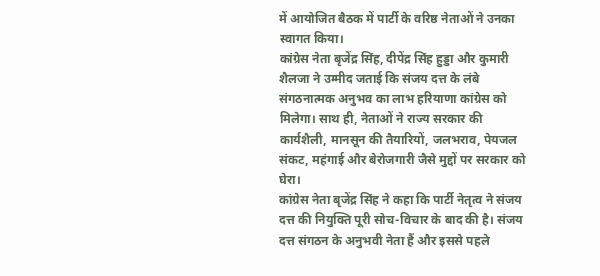में आयोजित बैठक में पार्टी के वरिष्ठ नेताओं ने उनका स्वागत किया।
कांग्रेस नेता बृजेंद्र सिंह, दीपेंद्र सिंह हुड्डा और कुमारी शैलजा ने उम्मीद जताई कि संजय दत्त के लंबे संगठनात्मक अनुभव का लाभ हरियाणा कांग्रेस को मिलेगा। साथ ही, नेताओं ने राज्य सरकार की कार्यशैली, मानसून की तैयारियों, जलभराव, पेयजल संकट, महंगाई और बेरोजगारी जैसे मुद्दों पर सरकार को घेरा।
कांग्रेस नेता बृजेंद्र सिंह ने कहा कि पार्टी नेतृत्व ने संजय दत्त की नियुक्ति पूरी सोच-विचार के बाद की है। संजय दत्त संगठन के अनुभवी नेता हैं और इससे पहले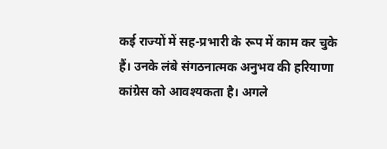कई राज्यों में सह-प्रभारी के रूप में काम कर चुके हैं। उनके लंबे संगठनात्मक अनुभव की हरियाणा कांग्रेस को आवश्यकता है। अगले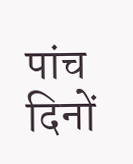पांच दिनों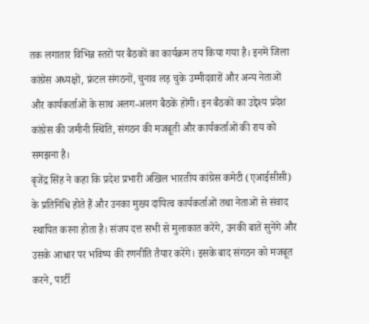तक लगातार विभिन्न स्तरों पर बैठकों का कार्यक्रम तय किया गया है। इनमें जिला कांग्रेस अध्यक्षों, फ्रंटल संगठनों, चुनाव लड़ चुके उम्मीदवारों और अन्य नेताओं और कार्यकर्ताओं के साथ अलग-अलग बैठकें होंगी। इन बैठकों का उद्देश्य प्रदेश कांग्रेस की जमीनी स्थिति, संगठन की मजबूती और कार्यकर्ताओं की राय को समझना है।
बृजेंद्र सिंह ने कहा कि प्रदेश प्रभारी अखिल भारतीय कांग्रेस कमेटी (एआईसीसी) के प्रतिनिधि होते हैं और उनका मुख्य दायित्व कार्यकर्ताओं तथा नेताओं से संवाद स्थापित करना होता है। संजय दत्त सभी से मुलाकात करेंगे, उनकी बातें सुनेंगे और उसके आधार पर भविष्य की रणनीति तैयार करेंगे। इसके बाद संगठन को मजबूत करने, पार्टी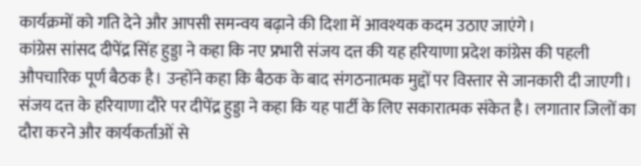कार्यक्रमों को गति देने और आपसी समन्वय बढ़ाने की दिशा में आवश्यक कदम उठाए जाएंगे।
कांग्रेस सांसद दीपेंद्र सिंह हुड्डा ने कहा कि नए प्रभारी संजय दत्त की यह हरियाणा प्रदेश कांग्रेस की पहली औपचारिक पूर्ण बैठक है। उन्होंने कहा कि बैठक के बाद संगठनात्मक मुद्दों पर विस्तार से जानकारी दी जाएगी। संजय दत्त के हरियाणा दौरे पर दीपेंद्र हुड्डा ने कहा कि यह पार्टी के लिए सकारात्मक संकेत है। लगातार जिलों का दौरा करने और कार्यकर्ताओं से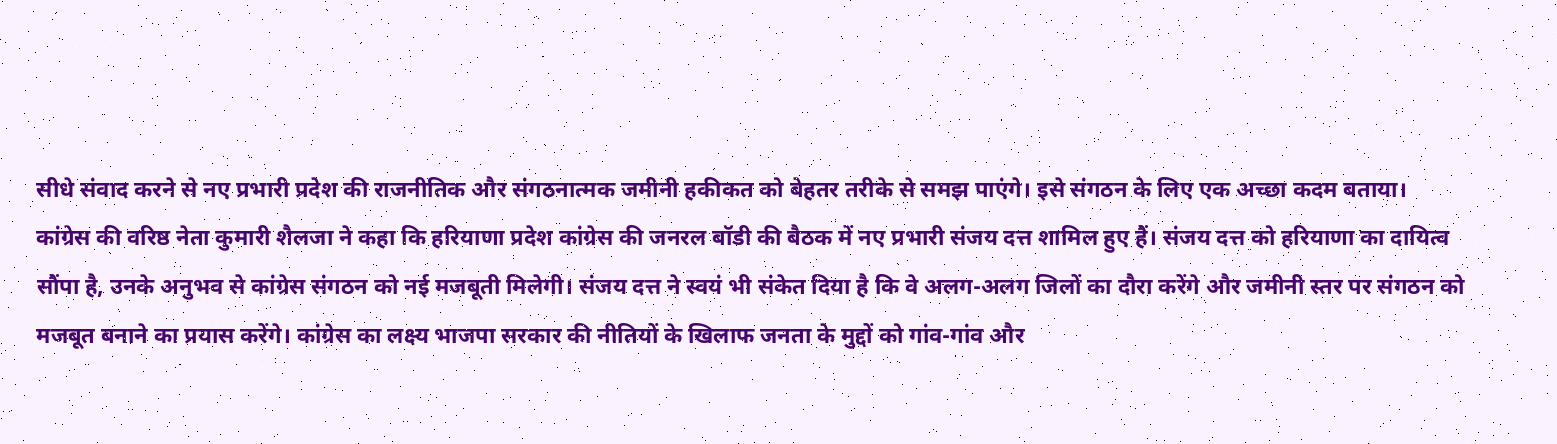सीधे संवाद करने से नए प्रभारी प्रदेश की राजनीतिक और संगठनात्मक जमीनी हकीकत को बेहतर तरीके से समझ पाएंगे। इसे संगठन के लिए एक अच्छा कदम बताया।
कांग्रेस की वरिष्ठ नेता कुमारी शैलजा ने कहा कि हरियाणा प्रदेश कांग्रेस की जनरल बॉडी की बैठक में नए प्रभारी संजय दत्त शामिल हुए हैं। संजय दत्त को हरियाणा का दायित्व सौंपा है, उनके अनुभव से कांग्रेस संगठन को नई मजबूती मिलेगी। संजय दत्त ने स्वयं भी संकेत दिया है कि वे अलग-अलग जिलों का दौरा करेंगे और जमीनी स्तर पर संगठन को मजबूत बनाने का प्रयास करेंगे। कांग्रेस का लक्ष्य भाजपा सरकार की नीतियों के खिलाफ जनता के मुद्दों को गांव-गांव और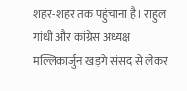शहर-शहर तक पहुंचाना है। राहुल गांधी और कांग्रेस अध्यक्ष मल्लिकार्जुन खड़गे संसद से लेकर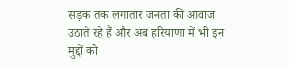सड़क तक लगातार जनता की आवाज उठाते रहे हैं और अब हरियाणा में भी इन मुद्दों को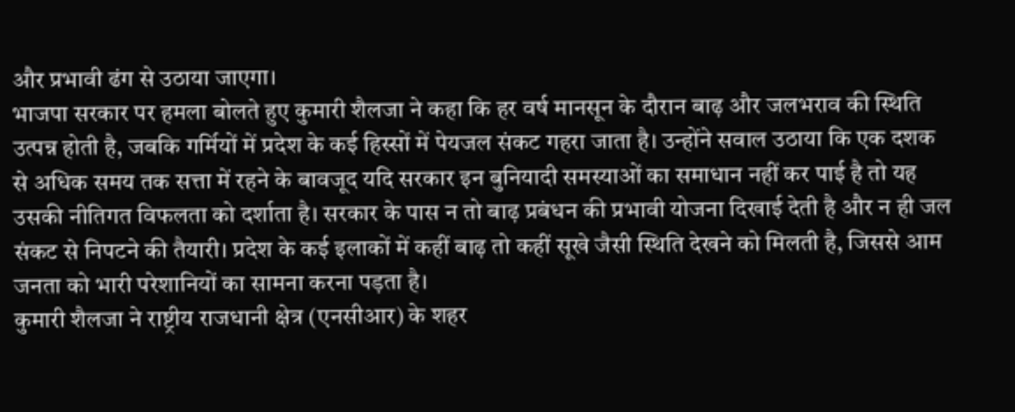और प्रभावी ढंग से उठाया जाएगा।
भाजपा सरकार पर हमला बोलते हुए कुमारी शैलजा ने कहा कि हर वर्ष मानसून के दौरान बाढ़ और जलभराव की स्थिति उत्पन्न होती है, जबकि गर्मियों में प्रदेश के कई हिस्सों में पेयजल संकट गहरा जाता है। उन्होंने सवाल उठाया कि एक दशक से अधिक समय तक सत्ता में रहने के बावजूद यदि सरकार इन बुनियादी समस्याओं का समाधान नहीं कर पाई है तो यह उसकी नीतिगत विफलता को दर्शाता है। सरकार के पास न तो बाढ़ प्रबंधन की प्रभावी योजना दिखाई देती है और न ही जल संकट से निपटने की तैयारी। प्रदेश के कई इलाकों में कहीं बाढ़ तो कहीं सूखे जैसी स्थिति देखने को मिलती है, जिससे आम जनता को भारी परेशानियों का सामना करना पड़ता है।
कुमारी शैलजा ने राष्ट्रीय राजधानी क्षेत्र (एनसीआर) के शहर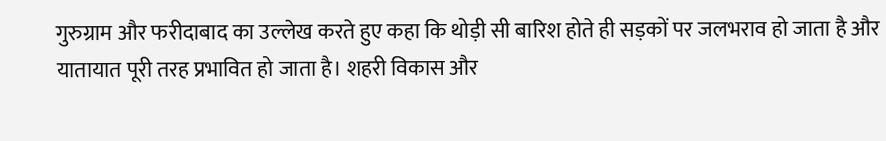गुरुग्राम और फरीदाबाद का उल्लेख करते हुए कहा कि थोड़ी सी बारिश होते ही सड़कों पर जलभराव हो जाता है और यातायात पूरी तरह प्रभावित हो जाता है। शहरी विकास और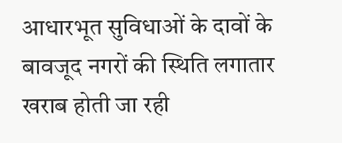आधारभूत सुविधाओं के दावों के बावजूद नगरों की स्थिति लगातार खराब होती जा रही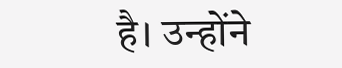है। उन्होंने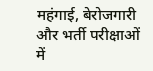महंगाई, बेरोजगारी और भर्ती परीक्षाओं में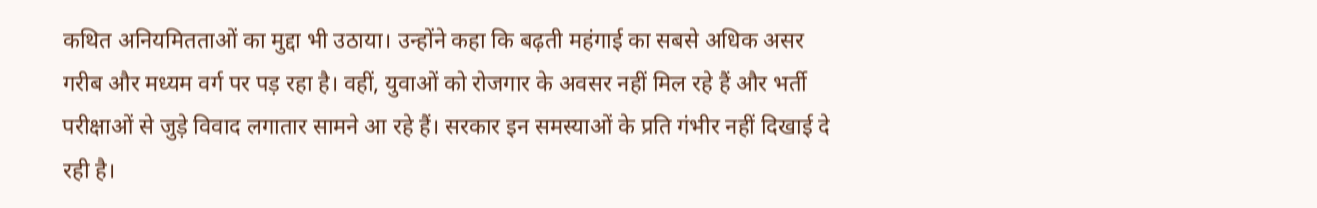कथित अनियमितताओं का मुद्दा भी उठाया। उन्होंने कहा कि बढ़ती महंगाई का सबसे अधिक असर गरीब और मध्यम वर्ग पर पड़ रहा है। वहीं, युवाओं को रोजगार के अवसर नहीं मिल रहे हैं और भर्ती परीक्षाओं से जुड़े विवाद लगातार सामने आ रहे हैं। सरकार इन समस्याओं के प्रति गंभीर नहीं दिखाई दे रही है।